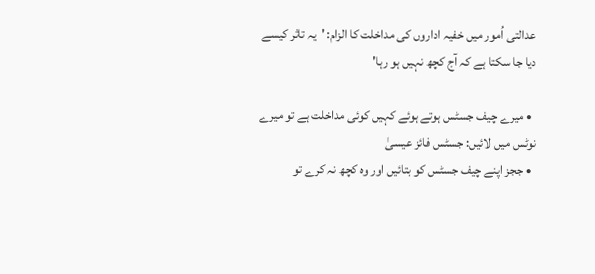عدالتی اُمور میں خفیہ اداروں کی مداخلت کا الزام: 'یہ تاثر کیسے دیا جا سکتا ہے کہ آج کچھ نہیں ہو رہا'

  • میرے چیف جسٹس ہوتے ہوئے کہیں کوئی مداخلت ہے تو میرے نوٹس میں لائیں: جسٹس فائز عیسیٰ
  • ججز اپنے چیف جسٹس کو بتائیں اور وہ کچھ نہ کرے تو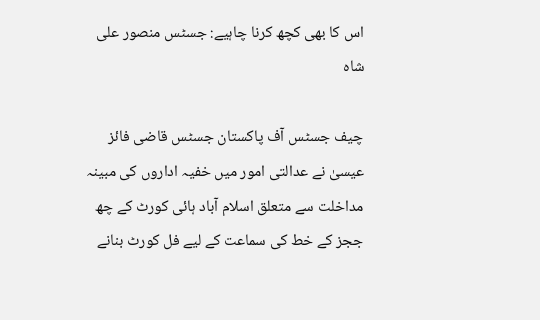اس کا بھی کچھ کرنا چاہیے: جسٹس منصور علی شاہ

چیف جسٹس آف پاکستان جسٹس قاضی فائز عیسیٰ نے عدالتی امور میں خفیہ اداروں کی مبینہ مداخلت سے متعلق اسلام آباد ہائی کورٹ کے چھ ججز کے خط کی سماعت کے لیے فل کورٹ بنانے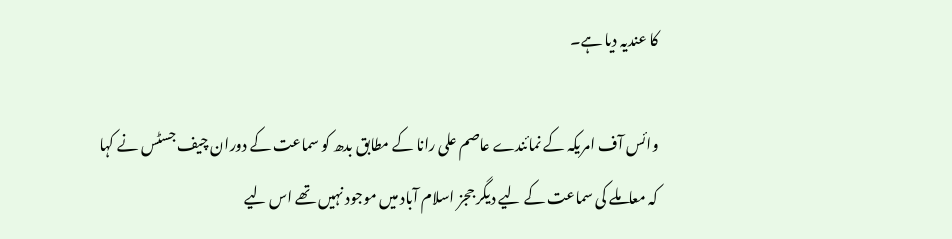کا عندیہ دیا ہے۔

وائس آف امریکہ کے نمائندے عاصم علی رانا کے مطابق بدھ کو سماعت کے دوران چیف جسٹس نے کہا کہ معاملے کی سماعت کے لیے دیگر ججز اسلام آباد میں موجود نہیں تھے اس لیے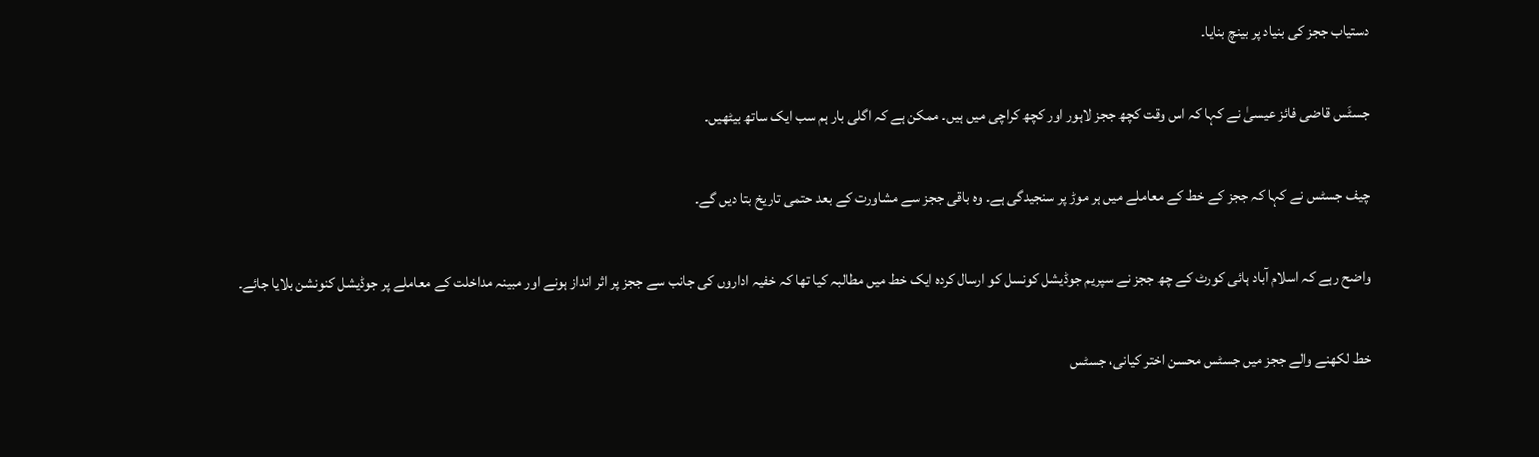دستیاب ججز کی بنیاد پر بینچ بنایا۔

جسٹَس قاضی فائز عیسیٰ نے کہا کہ اس وقت کچھ ججز لاہور اور کچھ کراچی میں ہیں۔ ممکن ہے کہ اگلی بار ہم سب ایک ساتھ بیٹھیں۔

چیف جسٹس نے کہا کہ ججز کے خط کے معاملے میں ہر موڑ پر سنجیدگی ہے۔ وہ باقی ججز سے مشاورت کے بعد حتمی تاریخ بتا دیں گے۔

واضح رہے کہ اسلام آباد ہائی کورٹ کے چھ ججز نے سپریم جوڈیشل کونسل کو ارسال کردہ ایک خط میں مطالبہ کیا تھا کہ خفیہ اداروں کی جانب سے ججز پر اثر انداز ہونے اور مبینہ مداخلت کے معاملے پر جوڈیشل کنونشن بلایا جائے۔

خط لکھنے والے ججز میں جسٹس محسن اختر کیانی، جسٹس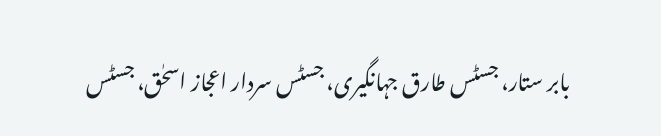بابر ستار، جسٹس طارق جہانگیری، جسٹس سردار اعجاز اسحٰق، جسٹس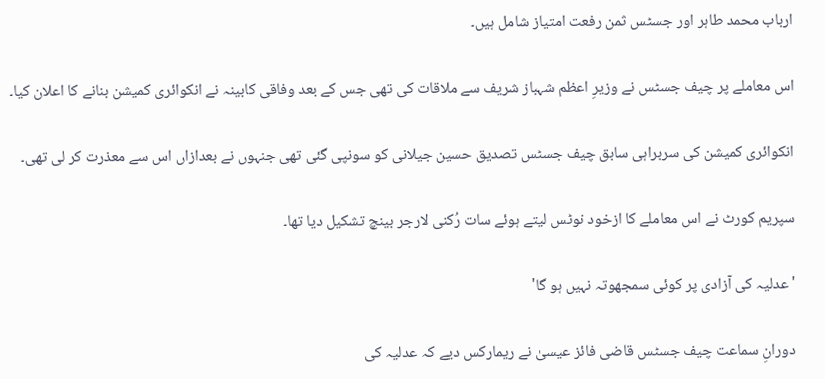ارباب محمد طاہر اور جسٹس ثمن رفعت امتیاز شامل ہیں۔

اس معاملے پر چیف جسٹس نے وزیرِ اعظم شہباز شریف سے ملاقات کی تھی جس کے بعد وفاقی کابینہ نے انکوائری کمیشن بنانے کا اعلان کیا۔

انکوائری کمیشن کی سربراہی سابق چیف جسٹس تصدیق حسین جیلانی کو سونپی گئی تھی جنہوں نے بعدازاں اس سے معذرت کر لی تھی۔

سپریم کورٹ نے اس معاملے کا ازخود نوٹس لیتے ہوئے سات رُکنی لارجر بینچ تشکیل دیا تھا۔

'عدلیہ کی آزادی پر کوئی سمجھوتہ نہیں ہو گا'

دورانِ سماعت چیف جسٹس قاضی فائز عیسیٰ نے ریمارکس دیے کہ عدلیہ کی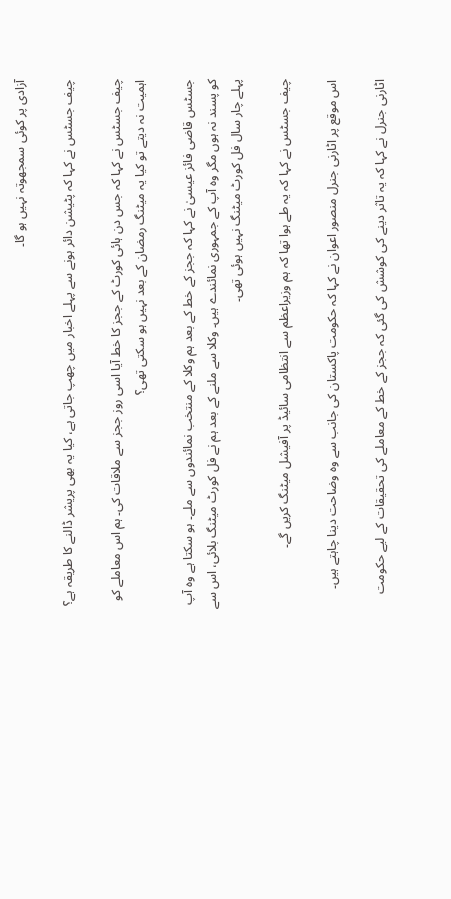آزادی پر کوئی سمجھوتہ نہیں ہو گا۔

چیف جسٹس نے کہا کہ پٹیشن دائر ہونے سے پہلے اخبار میں چھپ جاتی ہے، کیا یہ بھی پریشر ڈالنے کا طریقہ ہے؟

چیف جسٹس نے کہا کہ جس دن ہائی کورٹ کے ججز کا خط آیا اسی روز ججز سے ملاقات کی۔ ہم اس معاملے کو اہمیت نہ دیتے تو کیا یہ میٹنگ رمضان کے بعد نہیں ہو سکتی تھی؟

جسٹس قاضی فائز عیسیٰ نے کہا کہ ججز کے خط کے بعد ہم وکلا کے منتخب نمائندوں سے ملے۔ ہو سکتا ہے وہ آپ کو پسند نہ ہوں مگر وہ آپ کے جمہوری نمائندے ہیں۔ وکلا سے ملنے کے بعد ہم نے فل کورٹ میٹنگ بلائی، اس سے پہلے چار سال فل کورٹ میٹنگ نہیں ہوئی تھی۔

چیف جسٹس نے کہا کہ یہ طے ہوا تھا کہ ہم وزیراعظم سے انتظامی سائیڈ پر آفیشل میٹنگ کریں گے۔

اس موقع پر اٹارنی جنرل منصور اعوان نے کہا کہ حکومت پاکستان کی جانب سے وہ وضاحت دینا چاہتے ہیں۔

اٹارنی جنرل نے کہا کہ یہ تاثر دینے کی کوشش کی گئی کہ ججز کے خط کے معاملے کی تحقیقات کے لیے حکومت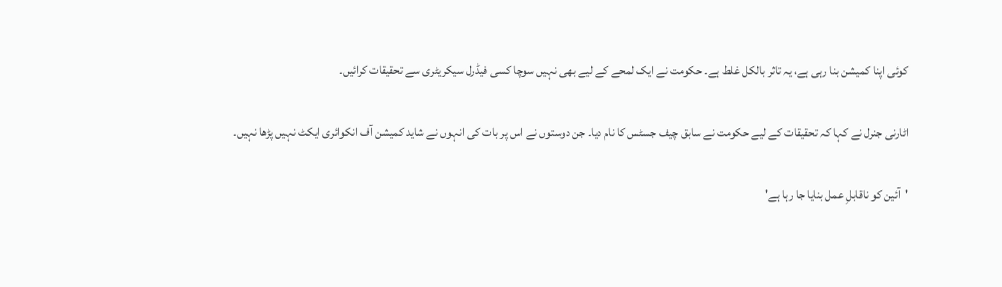کوئی اپنا کمیشن بنا رہی ہے، یہ تاثر بالکل غلط ہے۔ حکومت نے ایک لمحے کے لیے بھی نہیں سوچا کسی فیڈرل سیکریٹری سے تحقیقات کرائیں۔

اٹارنی جنرل نے کہا کہ تحقیقات کے لیے حکومت نے سابق چیف جسٹس کا نام دیا۔ جن دوستوں نے اس پر بات کی انہوں نے شاید کمیشن آف انکوائری ایکٹ نہیں پڑھا نہیں۔

'آئین کو ناقابلِ عمل بنایا جا رہا ہے'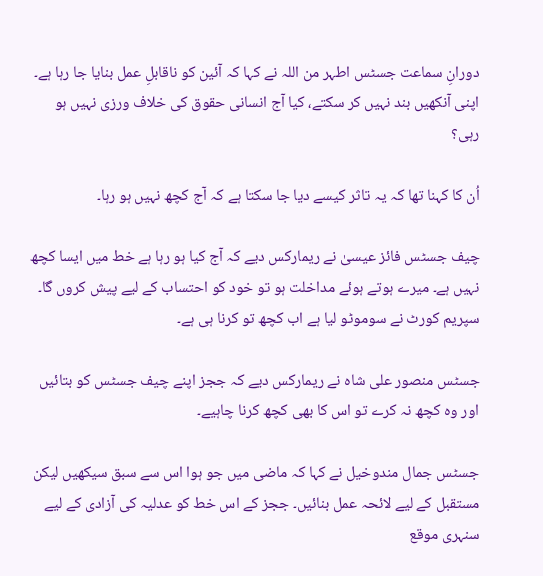دورانِ سماعت جسٹس اطہر من اللہ نے کہا کہ آئین کو ناقابلِ عمل بنایا جا رہا ہے۔ اپنی آنکھیں بند نہیں کر سکتے، کیا آج انسانی حقوق کی خلاف ورزی نہیں ہو رہی؟

اُن کا کہنا تھا کہ یہ تاثر کیسے دیا جا سکتا ہے کہ آج کچھ نہیں ہو رہا۔

چیف جسٹس فائز عیسیٰ نے ریمارکس دیے کہ آج کیا ہو رہا ہے خط میں ایسا کچھ نہیں ہے۔ میرے ہوتے ہوئے مداخلت ہو تو خود کو احتساب کے لیے پیش کروں گا۔ سپریم کورٹ نے سوموٹو لیا ہے اب کچھ تو کرنا ہی ہے۔

جسٹس منصور علی شاہ نے ریمارکس دیے کہ ججز اپنے چیف جسٹس کو بتائیں اور وہ کچھ نہ کرے تو اس کا بھی کچھ کرنا چاہیے۔

جسٹس جمال مندوخیل نے کہا کہ ماضی میں جو ہوا اس سے سبق سیکھیں لیکن مستقبل کے لیے لائحہ عمل بنائیں۔ ججز کے اس خط کو عدلیہ کی آزادی کے لیے سنہری موقع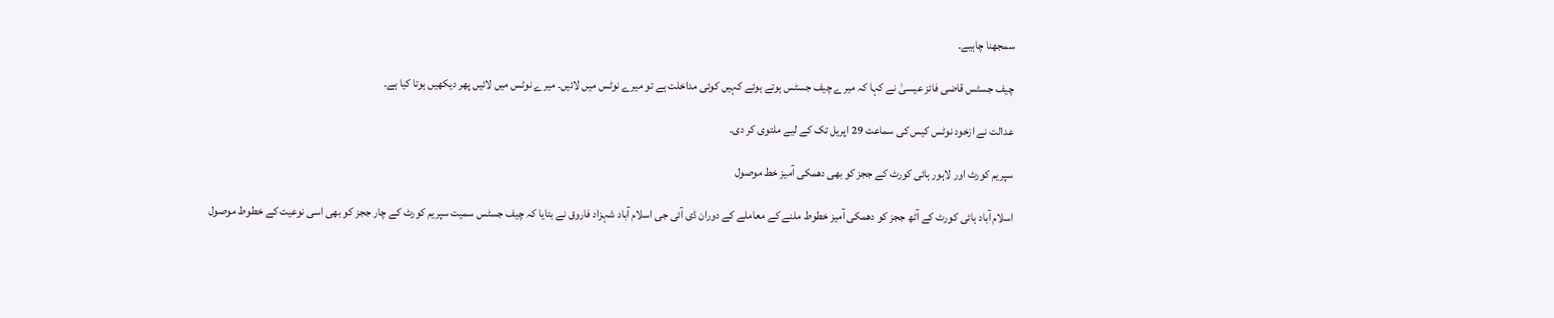سمجھنا چاہیے۔

چیف جسٹس قاضی فائز عیسیٰ نے کہا کہ میرے چیف جسٹس ہوتے ہوئے کہیں کوئی مداخلت ہے تو میرے نوٹس میں لائیں۔ میرے نوٹس میں لائیں پھر دیکھیں ہوتا کیا ہے۔

عدالت نے ازخود نوٹس کیس کی سماعت 29 اپریل تک کے لیے ملتوی کر دی۔

سپریم کورٹ اور لاہور ہائی کورٹ کے ججز کو بھی دھمکی آمیز خط موصول

اسلام آباد ہائی کورٹ کے آٹھ ججز کو دھمکی آمیز خطوط ملنے کے معاملے کے دوران ڈی آئی جی اسلام آباد شہزاد فاروق نے بتایا کہ چیف جسٹس سمیت سپریم کورٹ کے چار ججز کو بھی اسی نوعیت کے خطوط موصول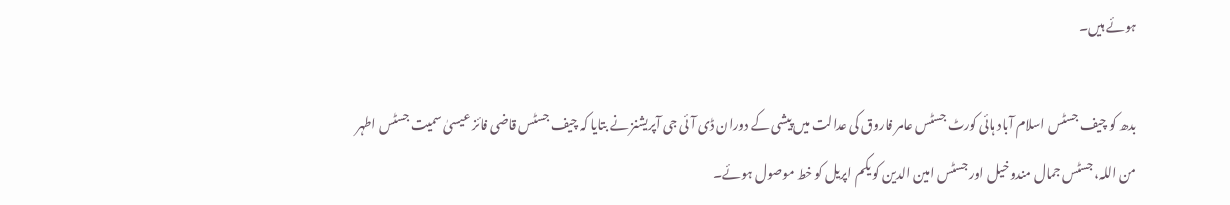ہوئے ہیں۔

بدھ کو چیف جسٹس اسلام آباد ہائی کورٹ جسٹس عامر فاروق کی عدالت میں پیشی کے دوران ڈی آئی جی آپریشنز نے بتایا کہ چیف جسٹس قاضی فائز عیسیٰ سمیت جسٹس اطہر من اللہ، جسٹس جمال مندوخیل اور جسٹس امین الدین کو یکم اپریل کو خط موصول ہوئے۔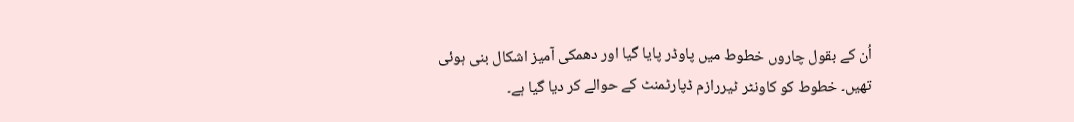اُن کے بقول چاروں خطوط میں پاوڈر پایا گیا اور دھمکی آمیز اشکال بنی ہوئی تھیں۔ خطوط کو کاونٹر ٹیررازم ڈپارٹمنٹ کے حوالے کر دیا گیا ہے۔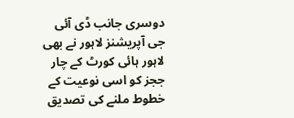دوسری جانب ڈی آئی جی آپریشنز لاہور نے بھی لاہور ہائی کورٹ کے چار ججز کو اسی نوعیت کے خطوط ملنے کی تصدیق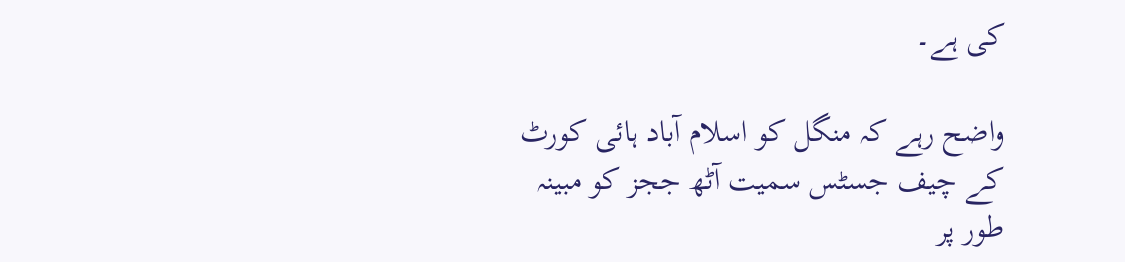کی ہے۔

واضح رہے کہ منگل کو اسلام آباد ہائی کورٹ کے چیف جسٹس سمیت آٹھ ججز کو مبینہ طور پر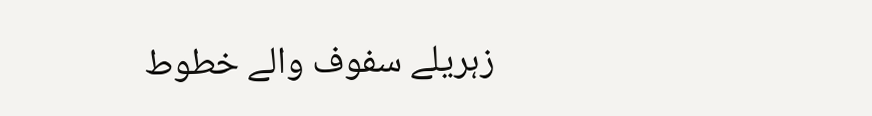زہریلے سفوف والے خطوط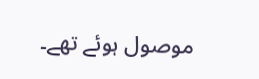موصول ہوئے تھے۔